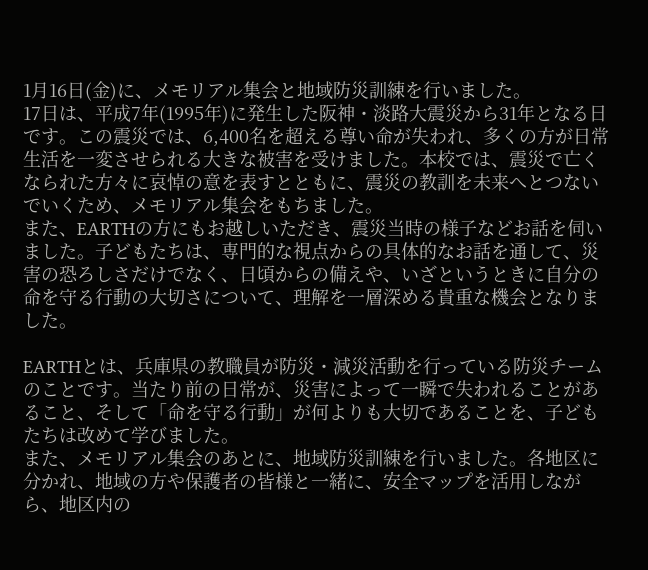1月16日(金)に、メモリアル集会と地域防災訓練を行いました。
17日は、平成7年(1995年)に発生した阪神・淡路大震災から31年となる日です。この震災では、6,400名を超える尊い命が失われ、多くの方が日常生活を一変させられる大きな被害を受けました。本校では、震災で亡くなられた方々に哀悼の意を表すとともに、震災の教訓を未来へとつないでいくため、メモリアル集会をもちました。
また、EARTHの方にもお越しいただき、震災当時の様子などお話を伺いました。子どもたちは、専門的な視点からの具体的なお話を通して、災害の恐ろしさだけでなく、日頃からの備えや、いざというときに自分の命を守る行動の大切さについて、理解を一層深める貴重な機会となりました。

EARTHとは、兵庫県の教職員が防災・減災活動を行っている防災チームのことです。当たり前の日常が、災害によって一瞬で失われることがあること、そして「命を守る行動」が何よりも大切であることを、子どもたちは改めて学びました。
また、メモリアル集会のあとに、地域防災訓練を行いました。各地区に分かれ、地域の方や保護者の皆様と一緒に、安全マップを活用しながら、地区内の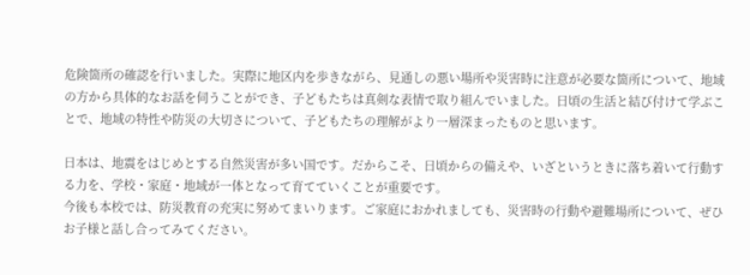危険箇所の確認を行いました。実際に地区内を歩きながら、見通しの悪い場所や災害時に注意が必要な箇所について、地域の方から具体的なお話を伺うことができ、子どもたちは真剣な表情で取り組んでいました。日頃の生活と結び付けて学ぶことで、地域の特性や防災の大切さについて、子どもたちの理解がより一層深まったものと思います。

日本は、地震をはじめとする自然災害が多い国です。だからこそ、日頃からの備えや、いざというときに落ち着いて行動する力を、学校・家庭・地域が一体となって育てていくことが重要です。
今後も本校では、防災教育の充実に努めてまいります。ご家庭におかれましても、災害時の行動や避難場所について、ぜひお子様と話し合ってみてください。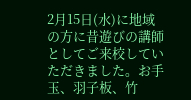2月15日(水)に地域の方に昔遊びの講師としてご来校していただきました。お手玉、羽子板、竹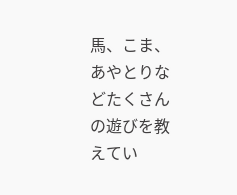馬、こま、あやとりなどたくさんの遊びを教えてい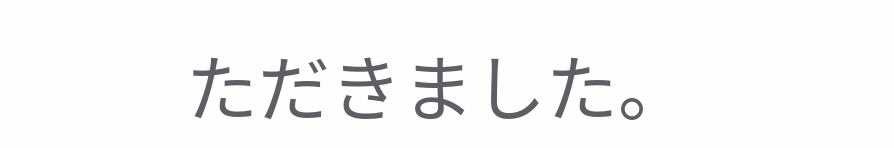ただきました。